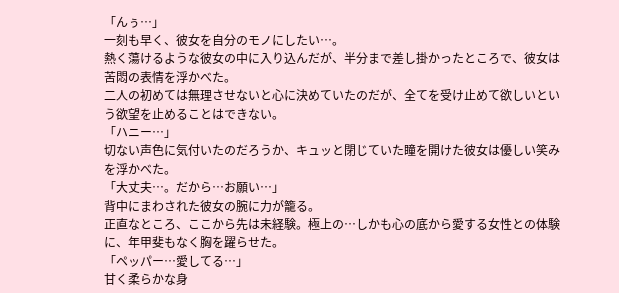「んぅ…」
一刻も早く、彼女を自分のモノにしたい…。
熱く蕩けるような彼女の中に入り込んだが、半分まで差し掛かったところで、彼女は苦悶の表情を浮かべた。
二人の初めては無理させないと心に決めていたのだが、全てを受け止めて欲しいという欲望を止めることはできない。
「ハニー…」
切ない声色に気付いたのだろうか、キュッと閉じていた瞳を開けた彼女は優しい笑みを浮かべた。
「大丈夫…。だから…お願い…」
背中にまわされた彼女の腕に力が籠る。
正直なところ、ここから先は未経験。極上の…しかも心の底から愛する女性との体験に、年甲斐もなく胸を躍らせた。
「ペッパー…愛してる…」
甘く柔らかな身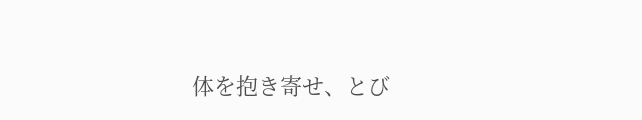体を抱き寄せ、とび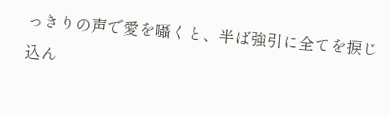っきりの声で愛を囁くと、半ば強引に全てを捩じ込ん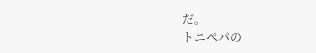だ。
トニペパの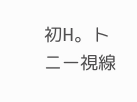初H。トニー視線